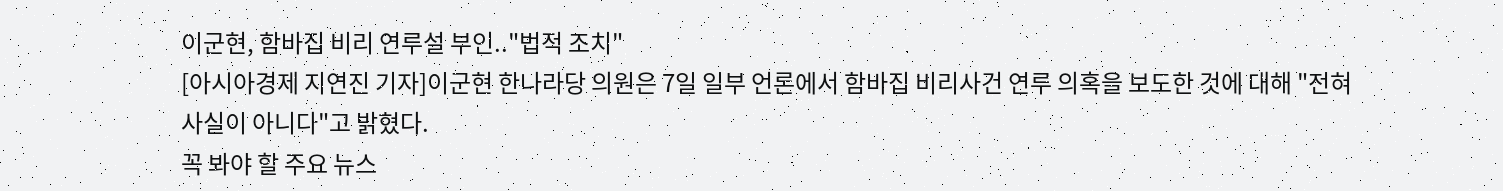이군현, 함바집 비리 연루설 부인.."법적 조치"
[아시아경제 지연진 기자]이군현 한나라당 의원은 7일 일부 언론에서 함바집 비리사건 연루 의혹을 보도한 것에 대해 "전혀 사실이 아니다"고 밝혔다.
꼭 봐야 할 주요 뉴스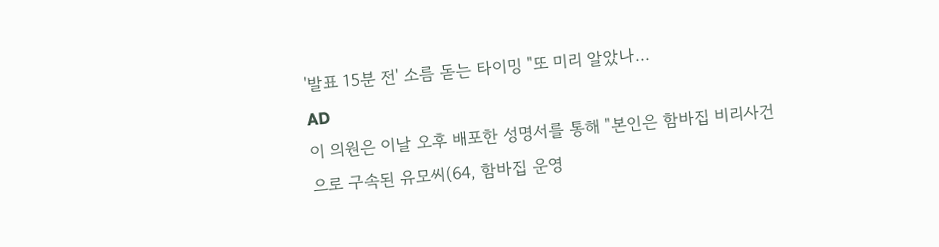'발표 15분 전' 소름 돋는 타이밍 "또 미리 알았나...
AD
이 의원은 이날 오후 배포한 성명서를 통해 "본인은 함바집 비리사건으로 구속된 유모씨(64, 함바집 운영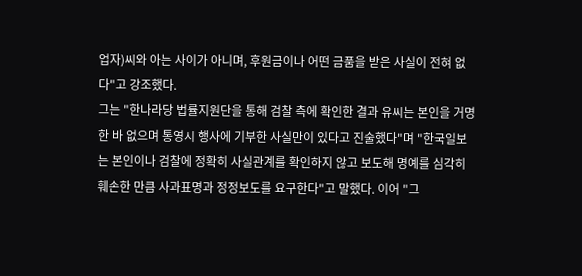업자)씨와 아는 사이가 아니며, 후원금이나 어떤 금품을 받은 사실이 전혀 없다"고 강조했다.
그는 "한나라당 법률지원단을 통해 검찰 측에 확인한 결과 유씨는 본인을 거명한 바 없으며 통영시 행사에 기부한 사실만이 있다고 진술했다"며 "한국일보는 본인이나 검찰에 정확히 사실관계를 확인하지 않고 보도해 명예를 심각히 훼손한 만큼 사과표명과 정정보도를 요구한다"고 말했다. 이어 "그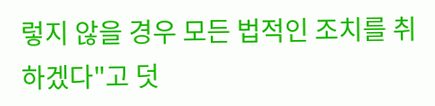렇지 않을 경우 모든 법적인 조치를 취하겠다"고 덧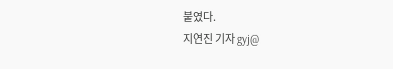붙였다.
지연진 기자 gyj@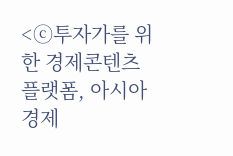<ⓒ투자가를 위한 경제콘텐츠 플랫폼, 아시아경제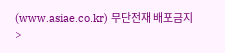(www.asiae.co.kr) 무단전재 배포금지>